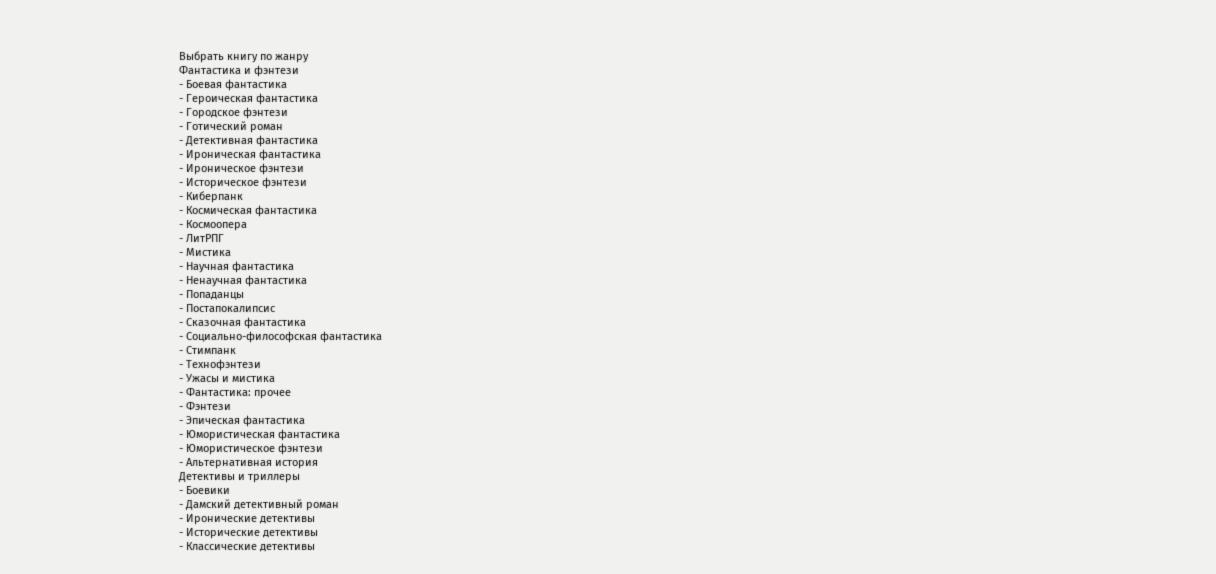Выбрать книгу по жанру
Фантастика и фэнтези
- Боевая фантастика
- Героическая фантастика
- Городское фэнтези
- Готический роман
- Детективная фантастика
- Ироническая фантастика
- Ироническое фэнтези
- Историческое фэнтези
- Киберпанк
- Космическая фантастика
- Космоопера
- ЛитРПГ
- Мистика
- Научная фантастика
- Ненаучная фантастика
- Попаданцы
- Постапокалипсис
- Сказочная фантастика
- Социально-философская фантастика
- Стимпанк
- Технофэнтези
- Ужасы и мистика
- Фантастика: прочее
- Фэнтези
- Эпическая фантастика
- Юмористическая фантастика
- Юмористическое фэнтези
- Альтернативная история
Детективы и триллеры
- Боевики
- Дамский детективный роман
- Иронические детективы
- Исторические детективы
- Классические детективы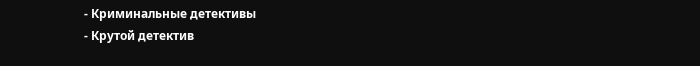- Криминальные детективы
- Крутой детектив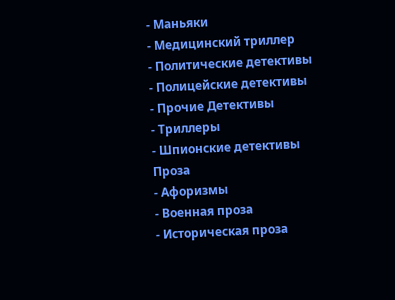- Маньяки
- Медицинский триллер
- Политические детективы
- Полицейские детективы
- Прочие Детективы
- Триллеры
- Шпионские детективы
Проза
- Афоризмы
- Военная проза
- Историческая проза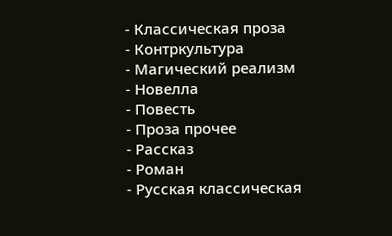- Классическая проза
- Контркультура
- Магический реализм
- Новелла
- Повесть
- Проза прочее
- Рассказ
- Роман
- Русская классическая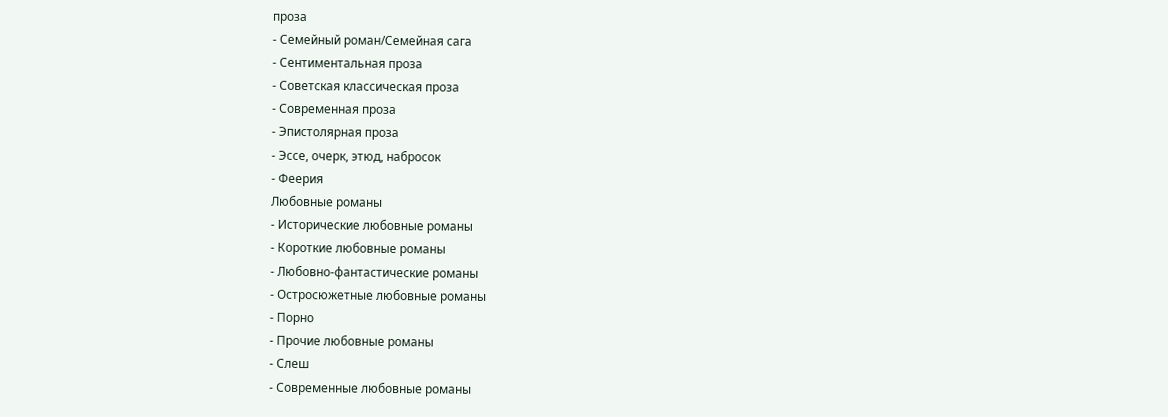проза
- Семейный роман/Семейная сага
- Сентиментальная проза
- Советская классическая проза
- Современная проза
- Эпистолярная проза
- Эссе, очерк, этюд, набросок
- Феерия
Любовные романы
- Исторические любовные романы
- Короткие любовные романы
- Любовно-фантастические романы
- Остросюжетные любовные романы
- Порно
- Прочие любовные романы
- Слеш
- Современные любовные романы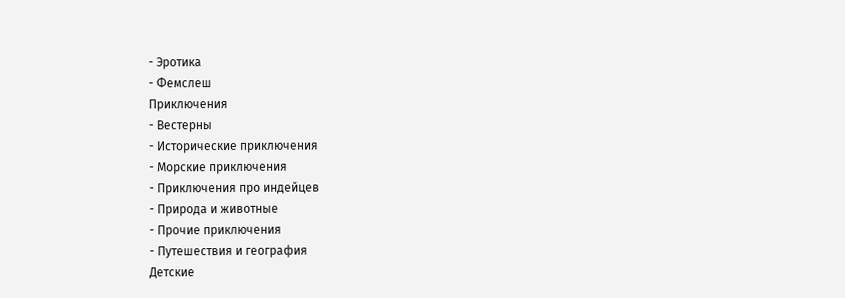- Эротика
- Фемслеш
Приключения
- Вестерны
- Исторические приключения
- Морские приключения
- Приключения про индейцев
- Природа и животные
- Прочие приключения
- Путешествия и география
Детские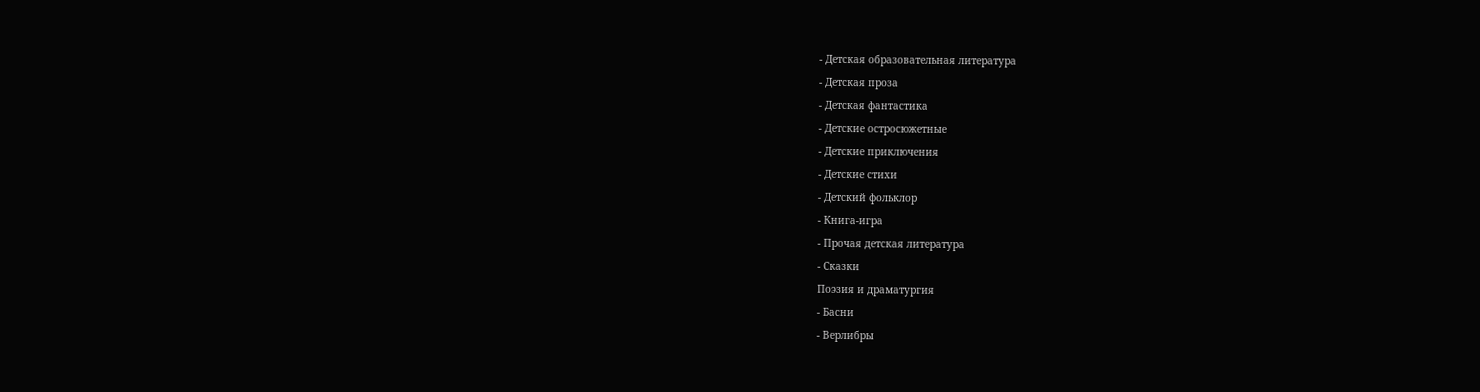- Детская образовательная литература
- Детская проза
- Детская фантастика
- Детские остросюжетные
- Детские приключения
- Детские стихи
- Детский фольклор
- Книга-игра
- Прочая детская литература
- Сказки
Поэзия и драматургия
- Басни
- Верлибры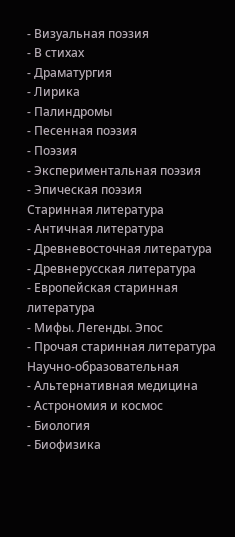- Визуальная поэзия
- В стихах
- Драматургия
- Лирика
- Палиндромы
- Песенная поэзия
- Поэзия
- Экспериментальная поэзия
- Эпическая поэзия
Старинная литература
- Античная литература
- Древневосточная литература
- Древнерусская литература
- Европейская старинная литература
- Мифы. Легенды. Эпос
- Прочая старинная литература
Научно-образовательная
- Альтернативная медицина
- Астрономия и космос
- Биология
- Биофизика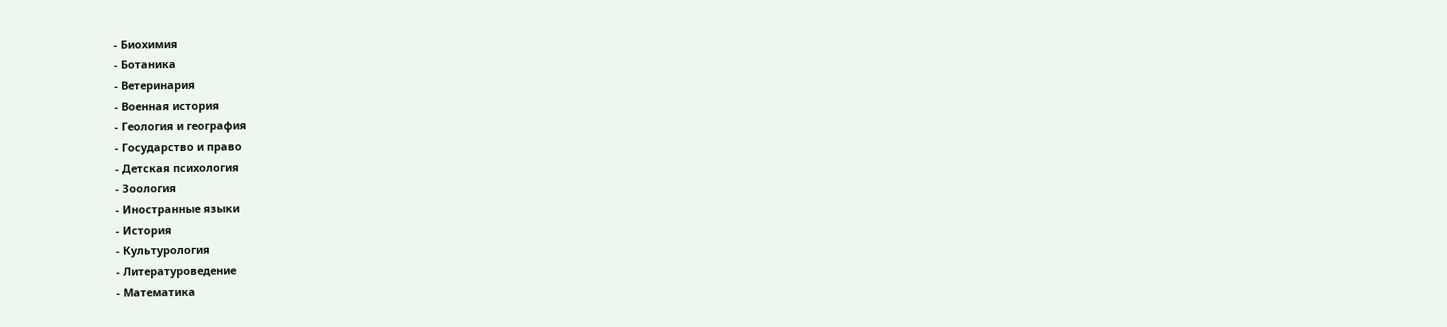- Биохимия
- Ботаника
- Ветеринария
- Военная история
- Геология и география
- Государство и право
- Детская психология
- Зоология
- Иностранные языки
- История
- Культурология
- Литературоведение
- Математика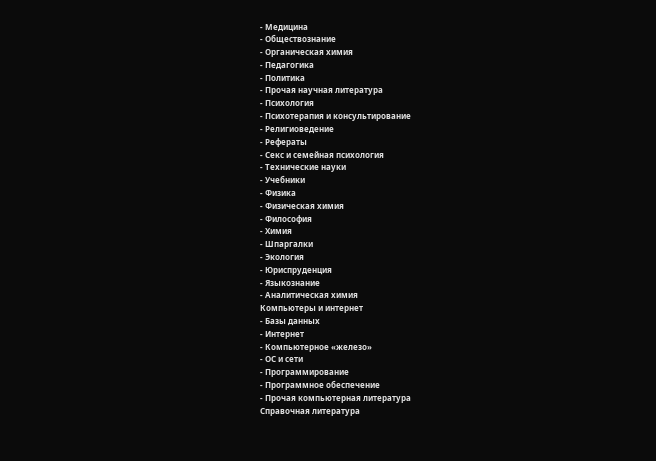- Медицина
- Обществознание
- Органическая химия
- Педагогика
- Политика
- Прочая научная литература
- Психология
- Психотерапия и консультирование
- Религиоведение
- Рефераты
- Секс и семейная психология
- Технические науки
- Учебники
- Физика
- Физическая химия
- Философия
- Химия
- Шпаргалки
- Экология
- Юриспруденция
- Языкознание
- Аналитическая химия
Компьютеры и интернет
- Базы данных
- Интернет
- Компьютерное «железо»
- ОС и сети
- Программирование
- Программное обеспечение
- Прочая компьютерная литература
Справочная литература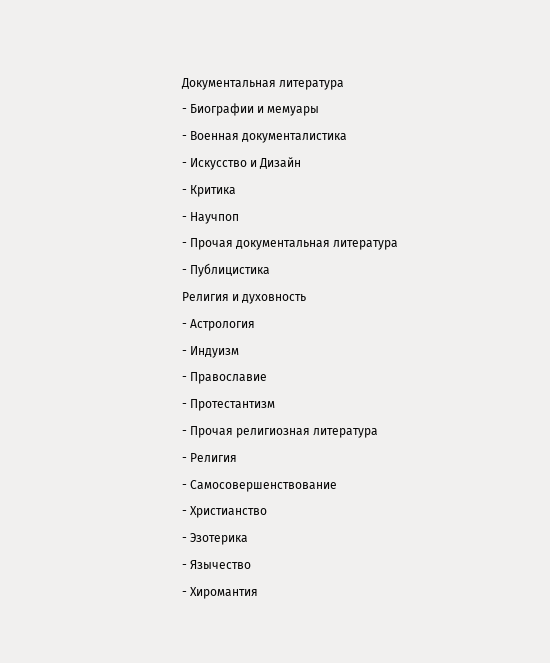Документальная литература
- Биографии и мемуары
- Военная документалистика
- Искусство и Дизайн
- Критика
- Научпоп
- Прочая документальная литература
- Публицистика
Религия и духовность
- Астрология
- Индуизм
- Православие
- Протестантизм
- Прочая религиозная литература
- Религия
- Самосовершенствование
- Христианство
- Эзотерика
- Язычество
- Хиромантия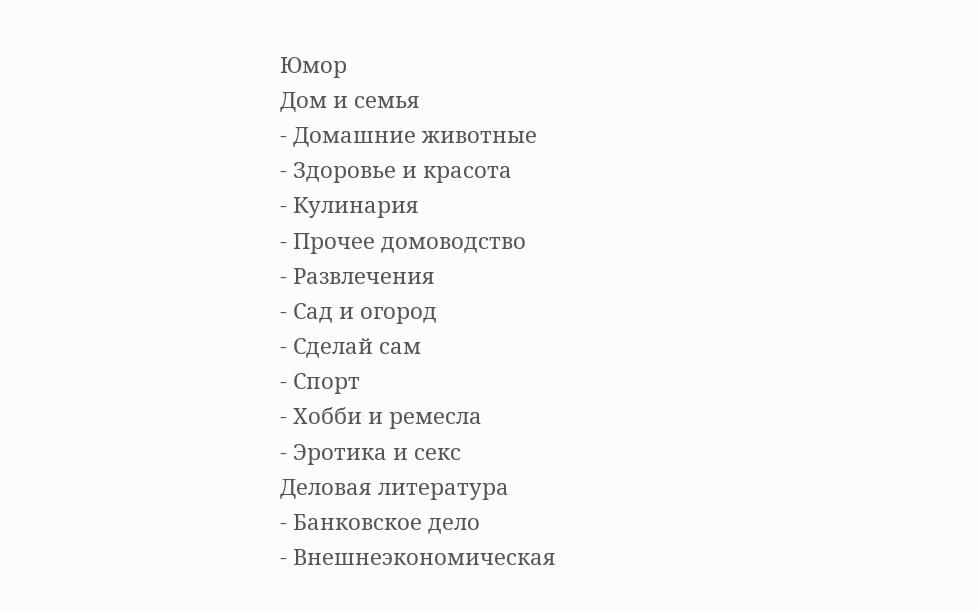Юмор
Дом и семья
- Домашние животные
- Здоровье и красота
- Кулинария
- Прочее домоводство
- Развлечения
- Сад и огород
- Сделай сам
- Спорт
- Хобби и ремесла
- Эротика и секс
Деловая литература
- Банковское дело
- Внешнеэкономическая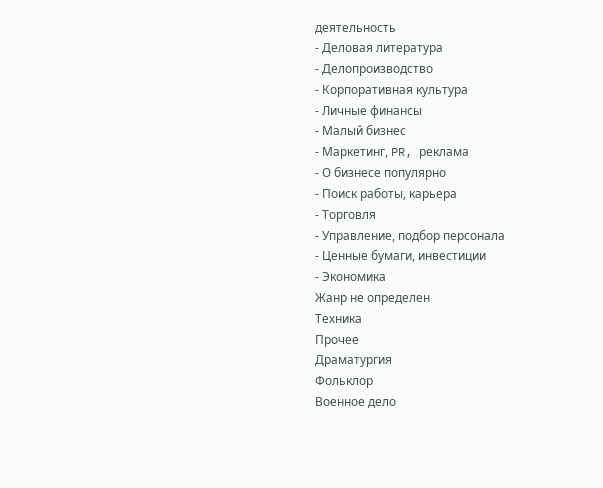деятельность
- Деловая литература
- Делопроизводство
- Корпоративная культура
- Личные финансы
- Малый бизнес
- Маркетинг, PR, реклама
- О бизнесе популярно
- Поиск работы, карьера
- Торговля
- Управление, подбор персонала
- Ценные бумаги, инвестиции
- Экономика
Жанр не определен
Техника
Прочее
Драматургия
Фольклор
Военное дело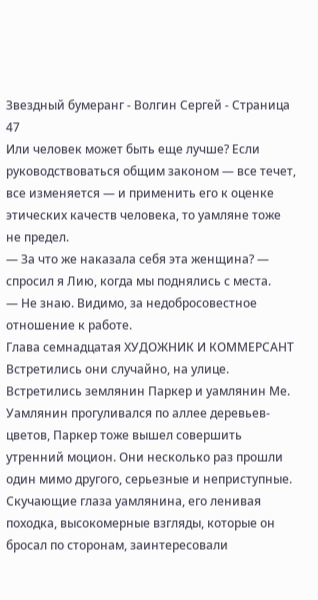Звездный бумеранг - Волгин Сергей - Страница 47
Или человек может быть еще лучше? Если руководствоваться общим законом — все течет, все изменяется — и применить его к оценке этических качеств человека, то уамляне тоже не предел.
— За что же наказала себя эта женщина? — спросил я Лию, когда мы поднялись с места.
— Не знаю. Видимо, за недобросовестное отношение к работе.
Глава семнадцатая ХУДОЖНИК И КОММЕРСАНТ
Встретились они случайно, на улице. Встретились землянин Паркер и уамлянин Ме. Уамлянин прогуливался по аллее деревьев-цветов, Паркер тоже вышел совершить утренний моцион. Они несколько раз прошли один мимо другого, серьезные и неприступные. Скучающие глаза уамлянина, его ленивая походка, высокомерные взгляды, которые он бросал по сторонам, заинтересовали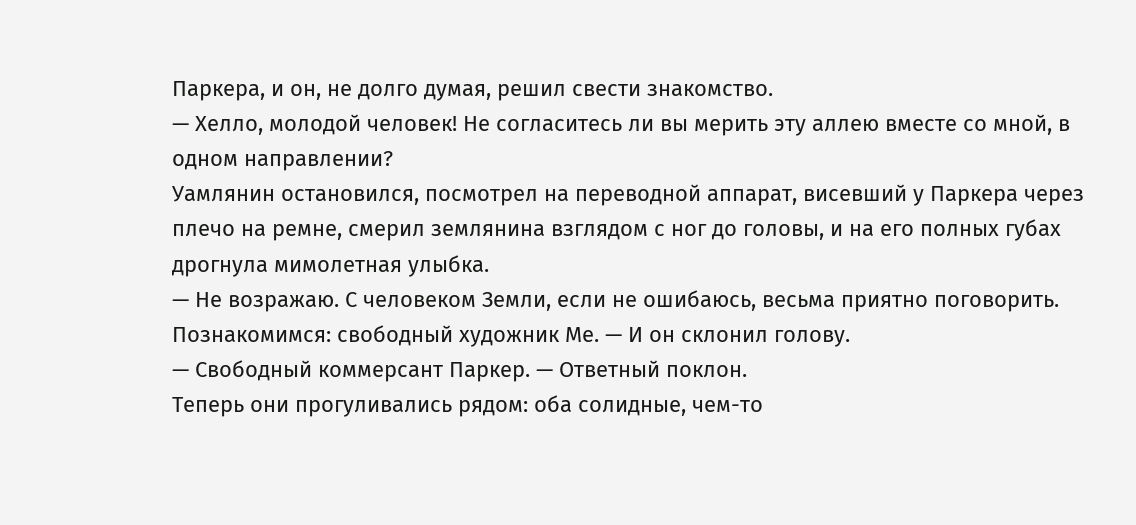Паркера, и он, не долго думая, решил свести знакомство.
— Хелло, молодой человек! Не согласитесь ли вы мерить эту аллею вместе со мной, в одном направлении?
Уамлянин остановился, посмотрел на переводной аппарат, висевший у Паркера через плечо на ремне, смерил землянина взглядом с ног до головы, и на его полных губах дрогнула мимолетная улыбка.
— Не возражаю. С человеком Земли, если не ошибаюсь, весьма приятно поговорить. Познакомимся: свободный художник Ме. — И он склонил голову.
— Свободный коммерсант Паркер. — Ответный поклон.
Теперь они прогуливались рядом: оба солидные, чем-то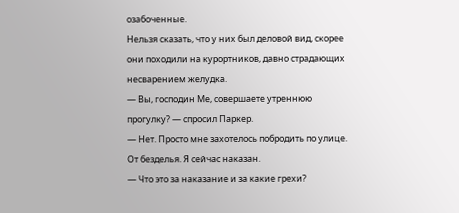озабоченные.
Нельзя сказать, что у них был деловой вид, скорее они походили на курортников, давно страдающих несварением желудка.
— Вы, господин Ме, совершаете утреннюю прогулку? — спросил Паркер.
— Нет. Просто мне захотелось побродить по улице. От безделья. Я сейчас наказан.
— Что это за наказание и за какие грехи?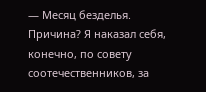— Месяц безделья. Причина? Я наказал себя, конечно, по совету соотечественников, за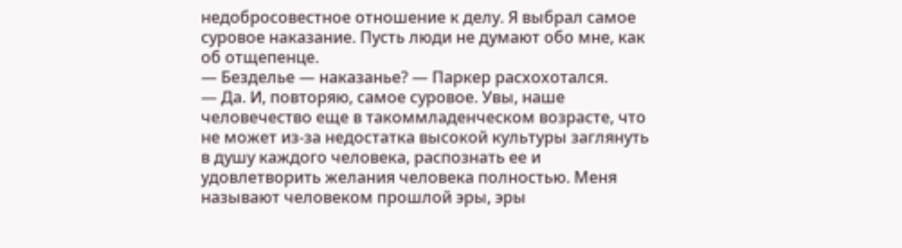недобросовестное отношение к делу. Я выбрал самое суровое наказание. Пусть люди не думают обо мне, как об отщепенце.
— Безделье — наказанье? — Паркер расхохотался.
— Да. И, повторяю, самое суровое. Увы, наше человечество еще в такоммладенческом возрасте, что не может из-за недостатка высокой культуры заглянуть в душу каждого человека, распознать ее и удовлетворить желания человека полностью. Меня называют человеком прошлой эры, эры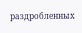раздробленных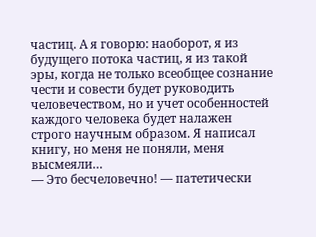частиц. А я говорю: наоборот, я из будущего потока частиц, я из такой эры, когда не только всеобщее сознание чести и совести будет руководить человечеством, но и учет особенностей каждого человека будет налажен строго научным образом. Я написал книгу, но меня не поняли, меня высмеяли…
— Это бесчеловечно! — патетически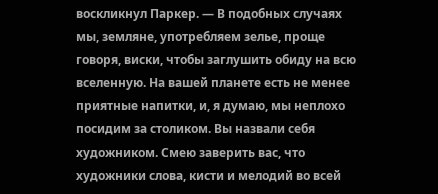воскликнул Паркер. — В подобных случаях мы, земляне, употребляем зелье, проще говоря, виски, чтобы заглушить обиду на всю вселенную. На вашей планете есть не менее приятные напитки, и, я думаю, мы неплохо посидим за столиком. Вы назвали себя художником. Смею заверить вас, что художники слова, кисти и мелодий во всей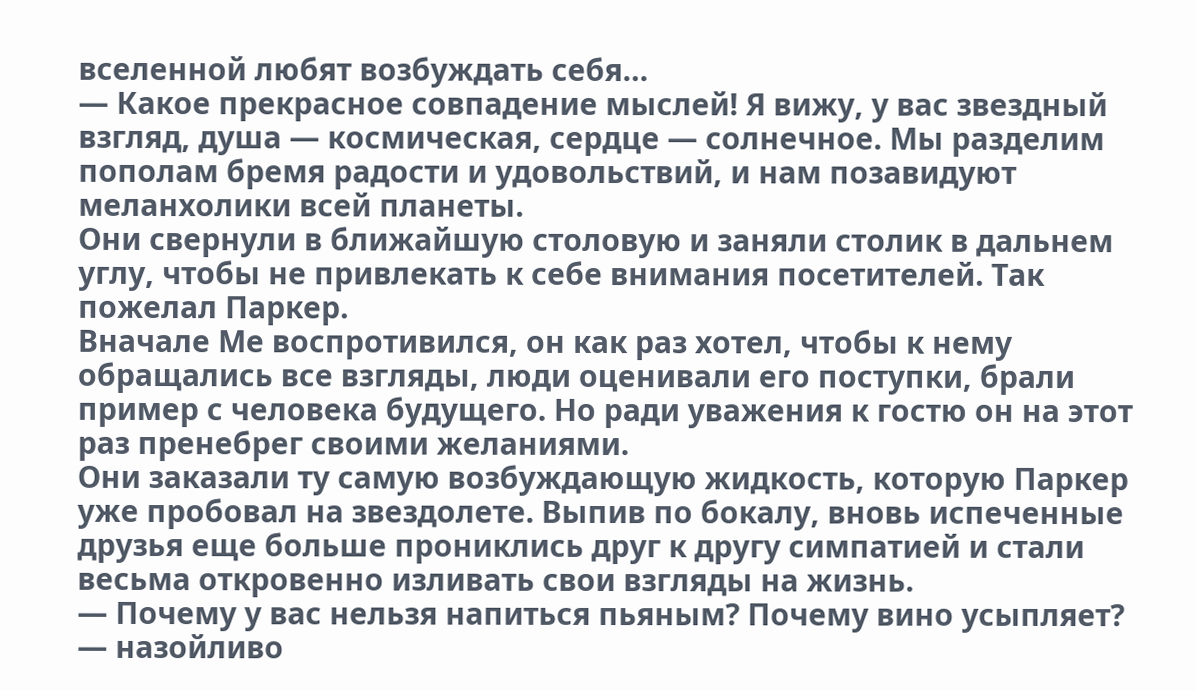вселенной любят возбуждать себя…
— Какое прекрасное совпадение мыслей! Я вижу, у вас звездный взгляд, душа — космическая, сердце — солнечное. Мы разделим пополам бремя радости и удовольствий, и нам позавидуют меланхолики всей планеты.
Они свернули в ближайшую столовую и заняли столик в дальнем углу, чтобы не привлекать к себе внимания посетителей. Так пожелал Паркер.
Вначале Ме воспротивился, он как раз хотел, чтобы к нему обращались все взгляды, люди оценивали его поступки, брали пример с человека будущего. Но ради уважения к гостю он на этот раз пренебрег своими желаниями.
Они заказали ту самую возбуждающую жидкость, которую Паркер уже пробовал на звездолете. Выпив по бокалу, вновь испеченные друзья еще больше прониклись друг к другу симпатией и стали весьма откровенно изливать свои взгляды на жизнь.
— Почему у вас нельзя напиться пьяным? Почему вино усыпляет? — назойливо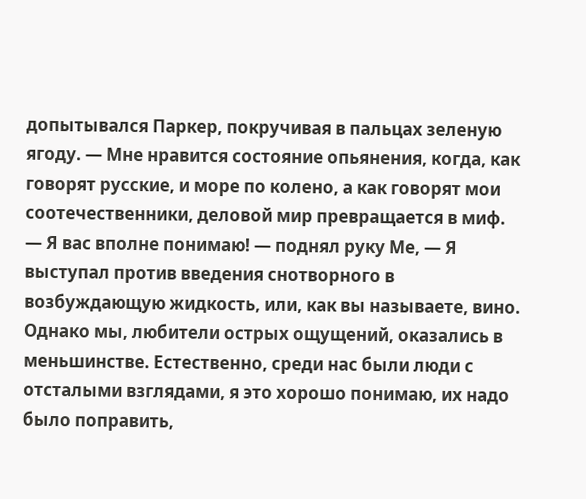допытывался Паркер, покручивая в пальцах зеленую ягоду. — Мне нравится состояние опьянения, когда, как говорят русские, и море по колено, а как говорят мои соотечественники, деловой мир превращается в миф.
— Я вас вполне понимаю! — поднял руку Ме, — Я выступал против введения снотворного в возбуждающую жидкость, или, как вы называете, вино. Однако мы, любители острых ощущений, оказались в меньшинстве. Естественно, среди нас были люди с отсталыми взглядами, я это хорошо понимаю, их надо было поправить,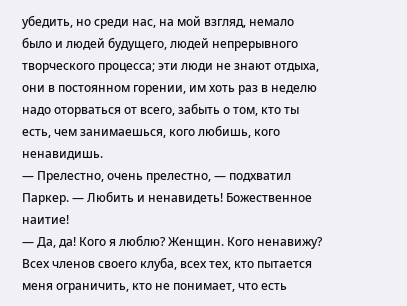убедить, но среди нас, на мой взгляд, немало было и людей будущего, людей непрерывного творческого процесса; эти люди не знают отдыха, они в постоянном горении, им хоть раз в неделю надо оторваться от всего, забыть о том, кто ты есть, чем занимаешься, кого любишь, кого ненавидишь.
— Прелестно, очень прелестно, — подхватил Паркер. — Любить и ненавидеть! Божественное наитие!
— Да, да! Кого я люблю? Женщин. Кого ненавижу? Всех членов своего клуба, всех тех, кто пытается меня ограничить, кто не понимает, что есть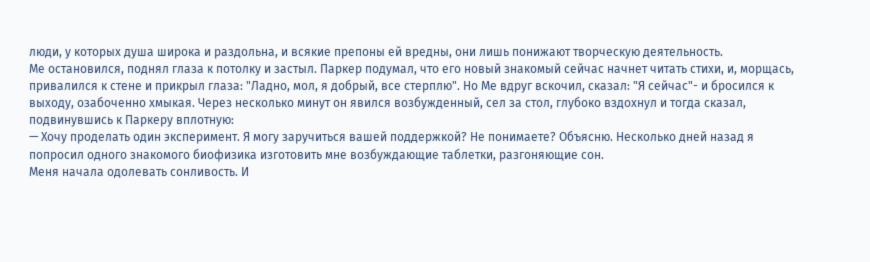люди, у которых душа широка и раздольна, и всякие препоны ей вредны, они лишь понижают творческую деятельность.
Ме остановился, поднял глаза к потолку и застыл. Паркер подумал, что его новый знакомый сейчас начнет читать стихи, и, морщась, привалился к стене и прикрыл глаза: "Ладно, мол, я добрый, все стерплю". Но Ме вдруг вскочил, сказал: "Я сейчас"- и бросился к выходу, озабоченно хмыкая. Через несколько минут он явился возбужденный, сел за стол, глубоко вздохнул и тогда сказал, подвинувшись к Паркеру вплотную:
— Хочу проделать один эксперимент. Я могу заручиться вашей поддержкой? Не понимаете? Объясню. Несколько дней назад я попросил одного знакомого биофизика изготовить мне возбуждающие таблетки, разгоняющие сон.
Меня начала одолевать сонливость. И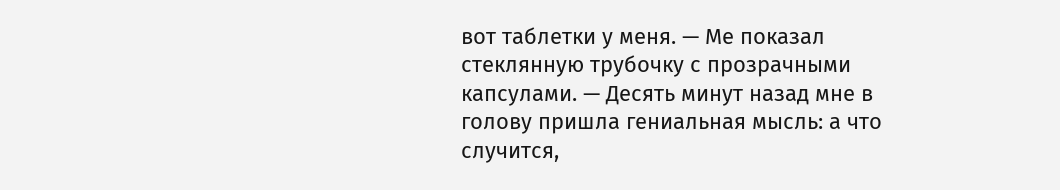вот таблетки у меня. — Ме показал стеклянную трубочку с прозрачными капсулами. — Десять минут назад мне в голову пришла гениальная мысль: а что случится,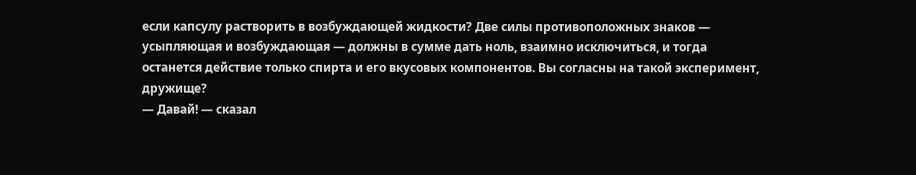если капсулу растворить в возбуждающей жидкости? Две силы противоположных знаков — усыпляющая и возбуждающая — должны в сумме дать ноль, взаимно исключиться, и тогда останется действие только спирта и его вкусовых компонентов. Вы согласны на такой эксперимент, дружище?
— Давай! — сказал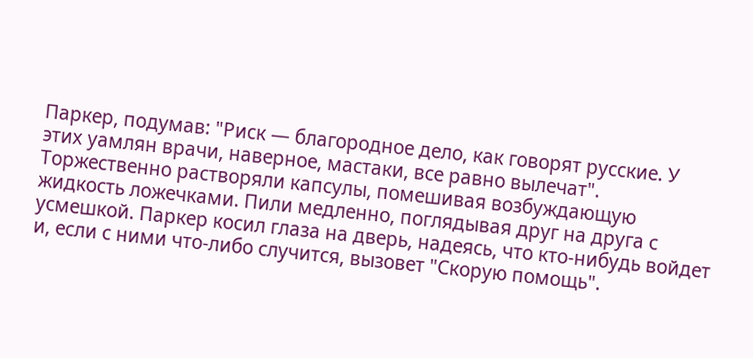Паркер, подумав: "Риск — благородное дело, как говорят русские. У этих уамлян врачи, наверное, мастаки, все равно вылечат".
Торжественно растворяли капсулы, помешивая возбуждающую жидкость ложечками. Пили медленно, поглядывая друг на друга с усмешкой. Паркер косил глаза на дверь, надеясь, что кто-нибудь войдет и, если с ними что-либо случится, вызовет "Скорую помощь".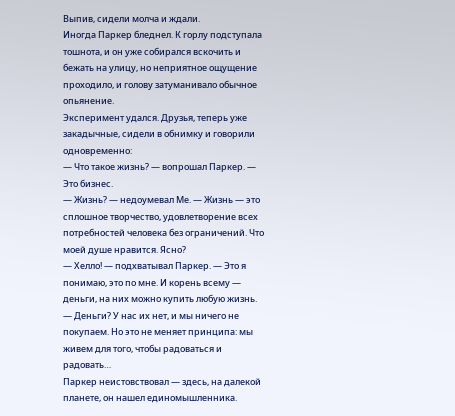Выпив, сидели молча и ждали.
Иногда Паркер бледнел. К горлу подступала тошнота, и он уже собирался вскочить и бежать на улицу, но неприятное ощущение проходило, и голову затуманивало обычное опьянение.
Эксперимент удался. Друзья, теперь уже закадычные, сидели в обнимку и говорили одновременно:
— Что такое жизнь? — вопрошал Паркер. — Это бизнес.
— Жизнь? — недоумевал Ме. — Жизнь — это сплошное творчество, удовлетворение всех потребностей человека без ограничений. Что моей душе нравится. Ясно?
— Хелло! — подхватывал Паркер. — Это я понимаю, это по мне. И корень всему — деньги, на них можно купить любую жизнь.
— Деньги? У нас их нет, и мы ничего не покупаем. Но это не меняет принципа: мы живем для того, чтобы радоваться и радовать…
Паркер неистовствовал — здесь, на далекой планете, он нашел единомышленника.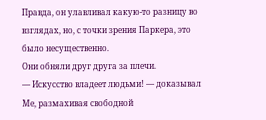Правда, он улавливал какую-то разницу во взглядах, но, с точки зрения Паркера, это было несущественно.
Они обняли друг друга за плечи.
— Искусство владеет людьми! — доказывал Ме, размахивая свободной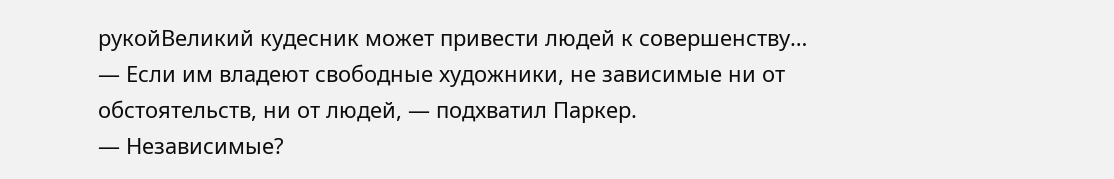рукойВеликий кудесник может привести людей к совершенству…
— Если им владеют свободные художники, не зависимые ни от обстоятельств, ни от людей, — подхватил Паркер.
— Независимые?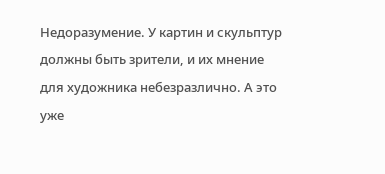Недоразумение. У картин и скульптур должны быть зрители, и их мнение для художника небезразлично. А это уже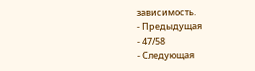зависимость.
- Предыдущая
- 47/58
- Следующая